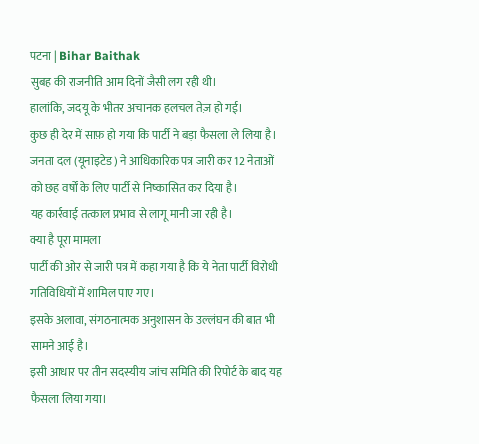पटना | Bihar Baithak
सुबह की राजनीति आम दिनों जैसी लग रही थी।
हालांकि, जदयू के भीतर अचानक हलचल तेज़ हो गई।
कुछ ही देर में साफ़ हो गया कि पार्टी ने बड़ा फैसला ले लिया है।
जनता दल (यूनाइटेड) ने आधिकारिक पत्र जारी कर 12 नेताओं को छह वर्षों के लिए पार्टी से निष्कासित कर दिया है।
यह कार्रवाई तत्काल प्रभाव से लागू मानी जा रही है।
क्या है पूरा मामला
पार्टी की ओर से जारी पत्र में कहा गया है कि ये नेता पार्टी विरोधी गतिविधियों में शामिल पाए गए।
इसके अलावा, संगठनात्मक अनुशासन के उल्लंघन की बात भी सामने आई है।
इसी आधार पर तीन सदस्यीय जांच समिति की रिपोर्ट के बाद यह फैसला लिया गया।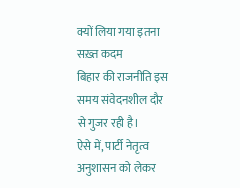क्यों लिया गया इतना सख़्त कदम
बिहार की राजनीति इस समय संवेदनशील दौर से गुजर रही है।
ऐसे में, पार्टी नेतृत्व अनुशासन को लेकर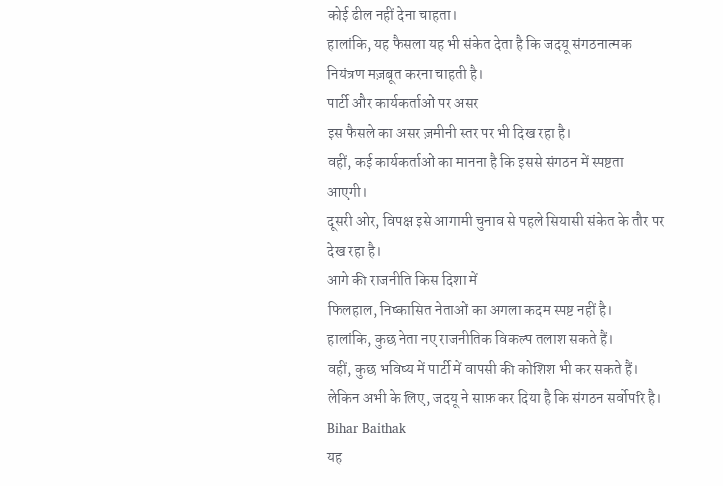कोई ढील नहीं देना चाहता।
हालांकि, यह फैसला यह भी संकेत देता है कि जदयू संगठनात्मक नियंत्रण मज़बूत करना चाहती है।
पार्टी और कार्यकर्ताओं पर असर
इस फैसले का असर ज़मीनी स्तर पर भी दिख रहा है।
वहीं, कई कार्यकर्ताओं का मानना है कि इससे संगठन में स्पष्टता आएगी।
दूसरी ओर, विपक्ष इसे आगामी चुनाव से पहले सियासी संकेत के तौर पर देख रहा है।
आगे की राजनीति किस दिशा में
फिलहाल, निष्कासित नेताओं का अगला कदम स्पष्ट नहीं है।
हालांकि, कुछ नेता नए राजनीतिक विकल्प तलाश सकते हैं।
वहीं, कुछ भविष्य में पार्टी में वापसी की कोशिश भी कर सकते हैं।
लेकिन अभी के लिए, जदयू ने साफ़ कर दिया है कि संगठन सर्वोपरि है।
Bihar Baithak
यह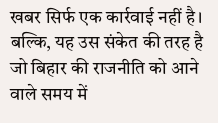खबर सिर्फ एक कार्रवाई नहीं है।
बल्कि, यह उस संकेत की तरह है जो बिहार की राजनीति को आने वाले समय में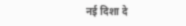नई दिशा दे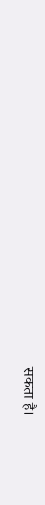सकता है।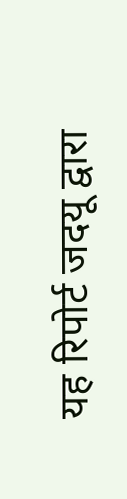यह रिपोर्ट जदयू द्वारा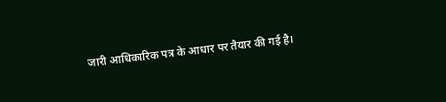जारी आधिकारिक पत्र के आधार पर तैयार की गई है।